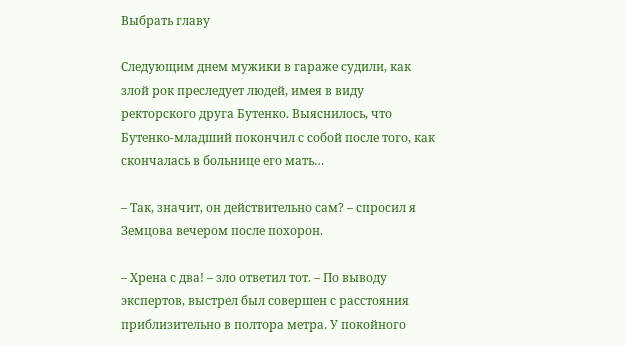Выбрать главу

Следующим днем мужики в гараже судили, как злой рок преследует людей, имея в виду ректорского друга Бутенко. Выяснилось, что Бутенко-младший покончил с собой после того, как скончалась в больнице его мать…

– Так, значит, он действительно сам? – спросил я Земцова вечером после похорон.

– Хрена с два! – зло ответил тот. – По выводу экспертов, выстрел был совершен с расстояния приблизительно в полтора метра. У покойного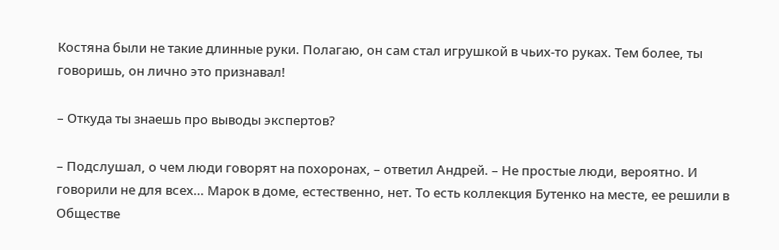Костяна были не такие длинные руки. Полагаю, он сам стал игрушкой в чьих-то руках. Тем более, ты говоришь, он лично это признавал!

– Откуда ты знаешь про выводы экспертов?

– Подслушал, о чем люди говорят на похоронах, – ответил Андрей. – Не простые люди, вероятно. И говорили не для всех… Марок в доме, естественно, нет. То есть коллекция Бутенко на месте, ее решили в Обществе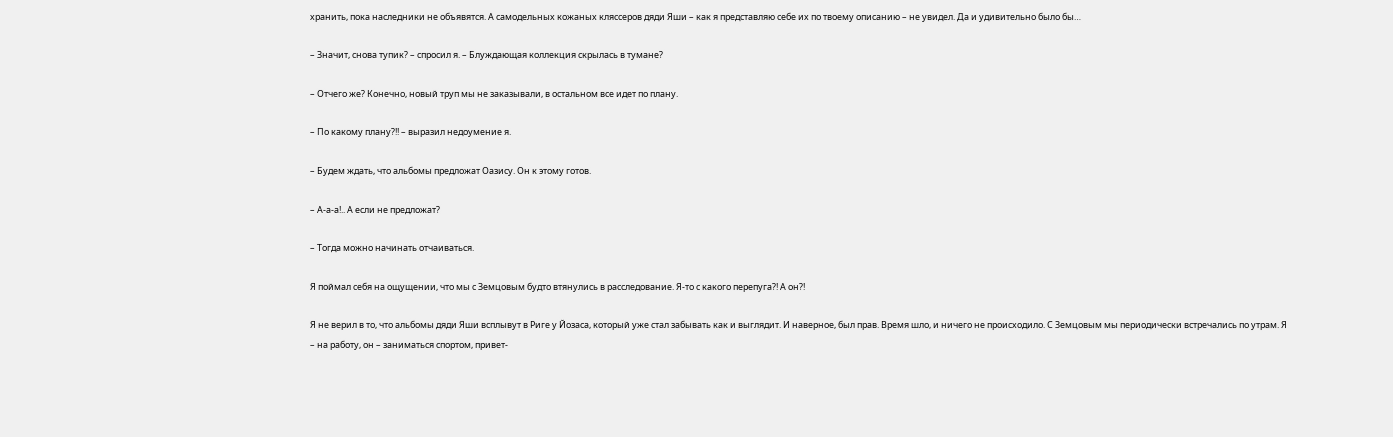хранить, пока наследники не объявятся. А самодельных кожаных кляссеров дяди Яши – как я представляю себе их по твоему описанию – не увидел. Да и удивительно было бы…

– Значит, снова тупик? – спросил я. – Блуждающая коллекция скрылась в тумане?

– Отчего же? Конечно, новый труп мы не заказывали, в остальном все идет по плану.

– По какому плану?!! – выразил недоумение я.

– Будем ждать, что альбомы предложат Оазису. Он к этому готов.

– А-а-а!.. А если не предложат?

– Тогда можно начинать отчаиваться.

Я поймал себя на ощущении, что мы с Земцовым будто втянулись в расследование. Я-то с какого перепуга?! А он?!

Я не верил в то, что альбомы дяди Яши всплывут в Риге у Йозаса, который уже стал забывать как и выглядит. И наверное, был прав. Время шло, и ничего не происходило. С Земцовым мы периодически встречались по утрам. Я – на работу, он – заниматься спортом, привет-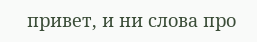привет, и ни слова про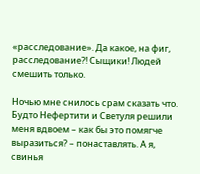«расследование». Да какое, на фиг, расследование?! Сыщики! Людей смешить только.

Ночью мне снилось срам сказать что. Будто Нефертити и Светуля решили меня вдвоем – как бы это помягче выразиться? – понаставлять. А я, свинья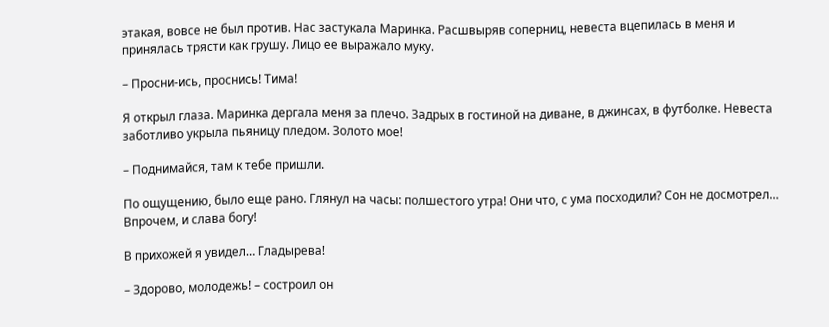этакая, вовсе не был против. Нас застукала Маринка. Расшвыряв соперниц, невеста вцепилась в меня и принялась трясти как грушу. Лицо ее выражало муку.

– Просни-ись, проснись! Тима!

Я открыл глаза. Маринка дергала меня за плечо. Задрых в гостиной на диване, в джинсах, в футболке. Невеста заботливо укрыла пьяницу пледом. Золото мое!

– Поднимайся, там к тебе пришли.

По ощущению, было еще рано. Глянул на часы: полшестого утра! Они что, с ума посходили? Сон не досмотрел… Впрочем, и слава богу!

В прихожей я увидел… Гладырева!

– Здорово, молодежь! – состроил он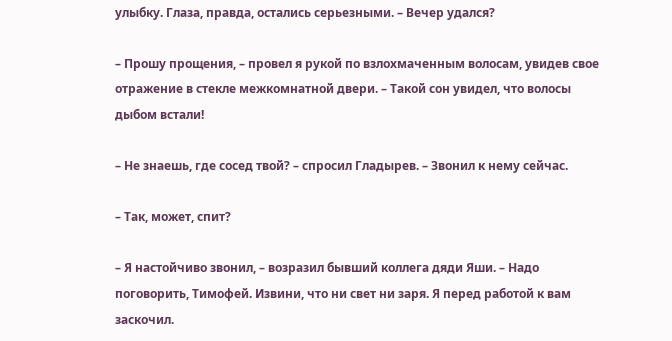улыбку. Глаза, правда, остались серьезными. – Вечер удался?

– Прошу прощения, – провел я рукой по взлохмаченным волосам, увидев свое отражение в стекле межкомнатной двери. – Такой сон увидел, что волосы дыбом встали!

– Не знаешь, где сосед твой? – спросил Гладырев. – Звонил к нему сейчас.

– Так, может, спит?

– Я настойчиво звонил, – возразил бывший коллега дяди Яши. – Надо поговорить, Тимофей. Извини, что ни свет ни заря. Я перед работой к вам заскочил.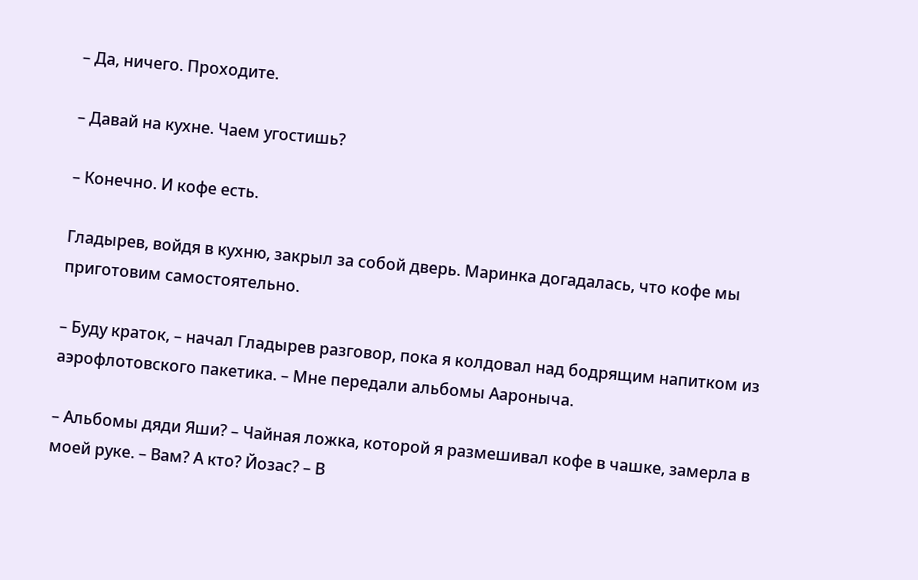– Да, ничего. Проходите.

– Давай на кухне. Чаем угостишь?

– Конечно. И кофе есть.

Гладырев, войдя в кухню, закрыл за собой дверь. Маринка догадалась, что кофе мы приготовим самостоятельно.

– Буду краток, – начал Гладырев разговор, пока я колдовал над бодрящим напитком из аэрофлотовского пакетика. – Мне передали альбомы Аароныча.

– Альбомы дяди Яши? – Чайная ложка, которой я размешивал кофе в чашке, замерла в моей руке. – Вам? А кто? Йозас? – В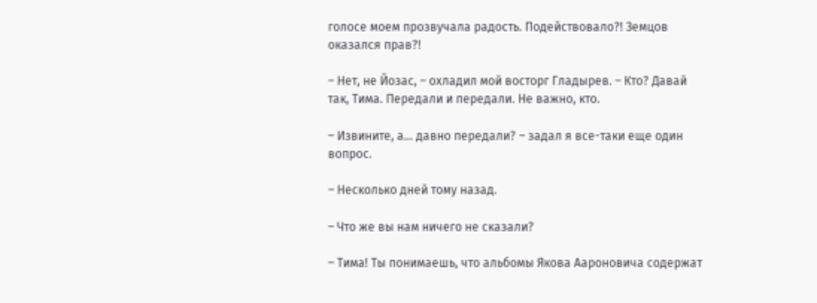голосе моем прозвучала радость. Подействовало?! Земцов оказался прав?!

– Нет, не Йозас, – охладил мой восторг Гладырев. – Кто? Давай так, Тима. Передали и передали. Не важно, кто.

– Извините, а… давно передали? – задал я все-таки еще один вопрос.

– Несколько дней тому назад.

– Что же вы нам ничего не сказали?

– Тима! Ты понимаешь, что альбомы Якова Аароновича содержат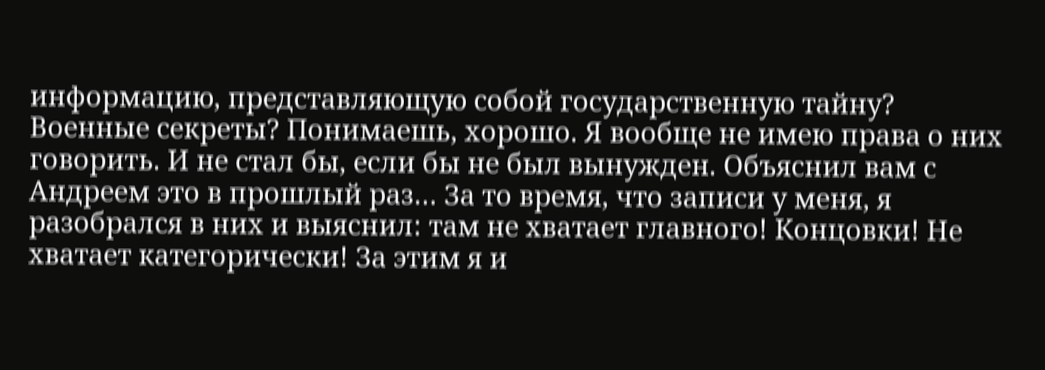информацию, представляющую собой государственную тайну? Военные секреты? Понимаешь, хорошо. Я вообще не имею права о них говорить. И не стал бы, если бы не был вынужден. Объяснил вам с Андреем это в прошлый раз… За то время, что записи у меня, я разобрался в них и выяснил: там не хватает главного! Концовки! Не хватает категорически! За этим я и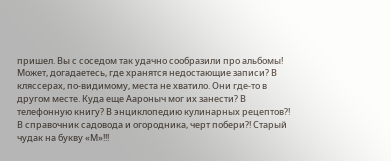пришел. Вы с соседом так удачно сообразили про альбомы! Может, догадаетесь, где хранятся недостающие записи? В кляссерах, по-видимому, места не хватило. Они где-то в другом месте. Куда еще Аароныч мог их занести? В телефонную книгу? В энциклопедию кулинарных рецептов?! В справочник садовода и огородника, черт побери?! Старый чудак на букву «М»!!!